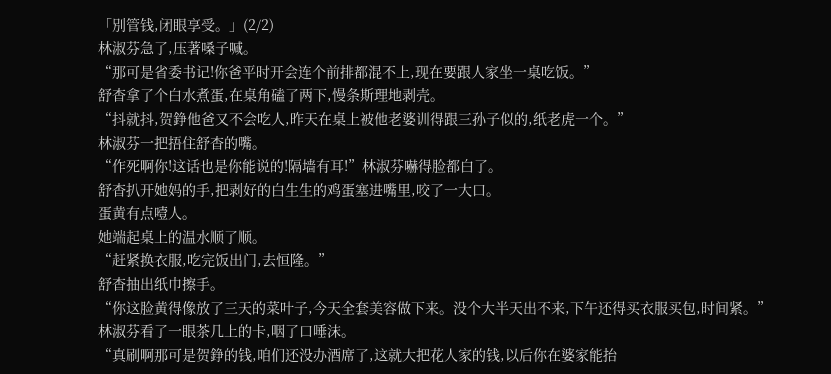「別管钱,闭眼享受。」(2/2)
林淑芬急了,压著嗓子喊。
“那可是省委书记!你爸平时开会连个前排都混不上,现在要跟人家坐一桌吃饭。”
舒杳拿了个白水煮蛋,在桌角磕了两下,慢条斯理地剥壳。
“抖就抖,贺錚他爸又不会吃人,昨天在桌上被他老婆训得跟三孙子似的,纸老虎一个。”
林淑芬一把捂住舒杳的嘴。
“作死啊你!这话也是你能说的!隔墙有耳!”林淑芬嚇得脸都白了。
舒杳扒开她妈的手,把剥好的白生生的鸡蛋塞进嘴里,咬了一大口。
蛋黄有点噎人。
她端起桌上的温水顺了顺。
“赶紧换衣服,吃完饭出门,去恒隆。”
舒杳抽出纸巾擦手。
“你这脸黄得像放了三天的菜叶子,今天全套美容做下来。没个大半天出不来,下午还得买衣服买包,时间紧。”
林淑芬看了一眼茶几上的卡,咽了口唾沫。
“真刷啊那可是贺錚的钱,咱们还没办酒席了,这就大把花人家的钱,以后你在婆家能抬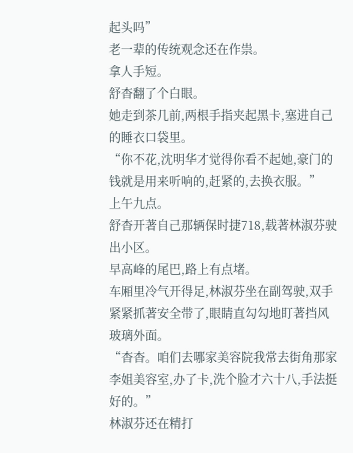起头吗”
老一辈的传统观念还在作祟。
拿人手短。
舒杳翻了个白眼。
她走到茶几前,两根手指夹起黑卡,塞进自己的睡衣口袋里。
“你不花,沈明华才觉得你看不起她,豪门的钱就是用来听响的,赶紧的,去换衣服。”
上午九点。
舒杳开著自己那辆保时捷718,载著林淑芬驶出小区。
早高峰的尾巴,路上有点堵。
车厢里冷气开得足,林淑芬坐在副驾驶,双手紧紧抓著安全带了,眼睛直勾勾地盯著挡风玻璃外面。
“杳杳。咱们去哪家美容院我常去街角那家李姐美容室,办了卡,洗个脸才六十八,手法挺好的。”
林淑芬还在精打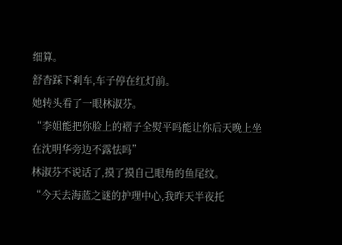细算。
舒杳踩下剎车,车子停在红灯前。
她转头看了一眼林淑芬。
“李姐能把你脸上的褶子全熨平吗能让你后天晚上坐在沈明华旁边不露怯吗”
林淑芬不说话了,摸了摸自己眼角的鱼尾纹。
“今天去海蓝之谜的护理中心,我昨天半夜托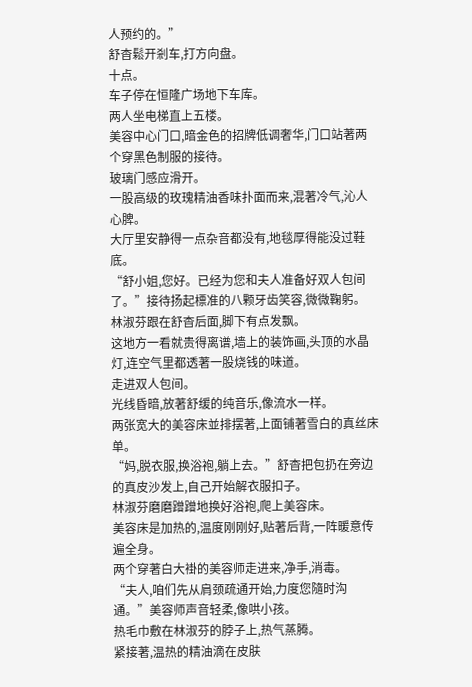人预约的。”
舒杳鬆开剎车,打方向盘。
十点。
车子停在恒隆广场地下车库。
两人坐电梯直上五楼。
美容中心门口,暗金色的招牌低调奢华,门口站著两个穿黑色制服的接待。
玻璃门感应滑开。
一股高级的玫瑰精油香味扑面而来,混著冷气,沁人心脾。
大厅里安静得一点杂音都没有,地毯厚得能没过鞋底。
“舒小姐,您好。已经为您和夫人准备好双人包间了。”接待扬起標准的八颗牙齿笑容,微微鞠躬。
林淑芬跟在舒杳后面,脚下有点发飘。
这地方一看就贵得离谱,墙上的装饰画,头顶的水晶灯,连空气里都透著一股烧钱的味道。
走进双人包间。
光线昏暗,放著舒缓的纯音乐,像流水一样。
两张宽大的美容床並排摆著,上面铺著雪白的真丝床单。
“妈,脱衣服,换浴袍,躺上去。”舒杳把包扔在旁边的真皮沙发上,自己开始解衣服扣子。
林淑芬磨磨蹭蹭地换好浴袍,爬上美容床。
美容床是加热的,温度刚刚好,贴著后背,一阵暖意传遍全身。
两个穿著白大褂的美容师走进来,净手,消毒。
“夫人,咱们先从肩颈疏通开始,力度您隨时沟通。”美容师声音轻柔,像哄小孩。
热毛巾敷在林淑芬的脖子上,热气蒸腾。
紧接著,温热的精油滴在皮肤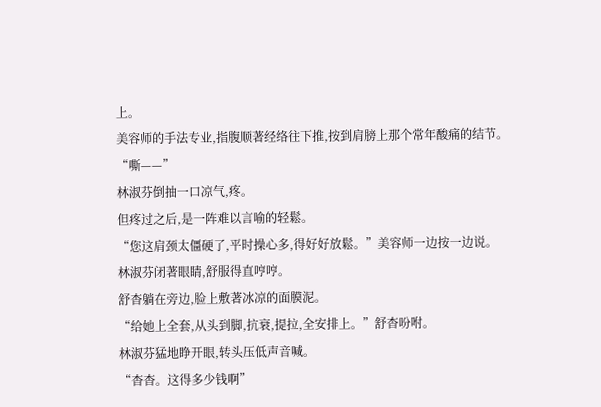上。
美容师的手法专业,指腹顺著经络往下推,按到肩膀上那个常年酸痛的结节。
“嘶——”
林淑芬倒抽一口凉气,疼。
但疼过之后,是一阵难以言喻的轻鬆。
“您这肩颈太僵硬了,平时操心多,得好好放鬆。”美容师一边按一边说。
林淑芬闭著眼睛,舒服得直哼哼。
舒杳躺在旁边,脸上敷著冰凉的面膜泥。
“给她上全套,从头到脚,抗衰,提拉,全安排上。”舒杳吩咐。
林淑芬猛地睁开眼,转头压低声音喊。
“杳杳。这得多少钱啊”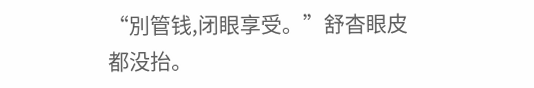“別管钱,闭眼享受。”舒杳眼皮都没抬。